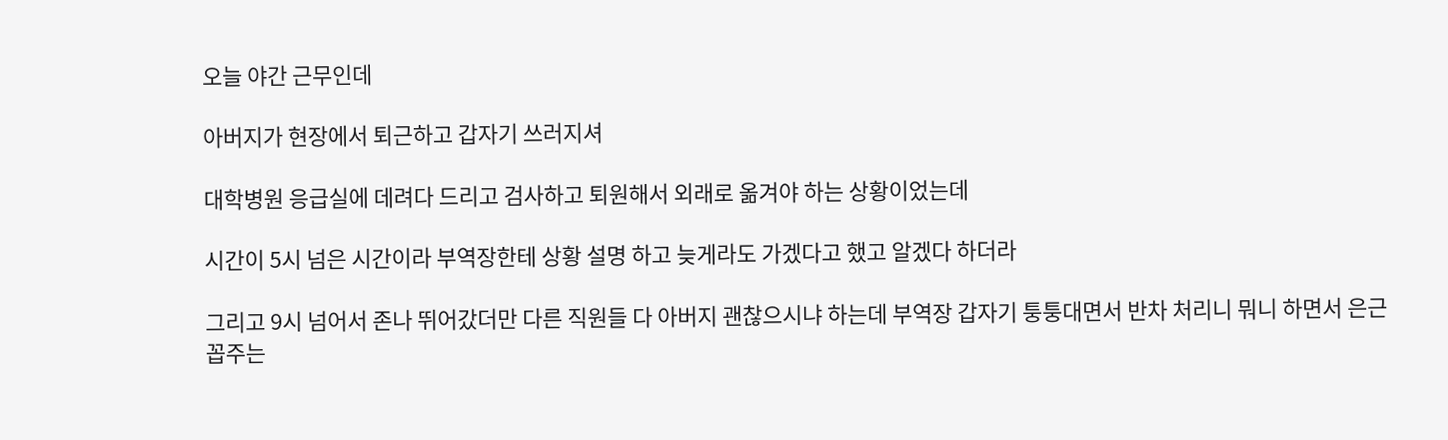오늘 야간 근무인데

아버지가 현장에서 퇴근하고 갑자기 쓰러지셔

대학병원 응급실에 데려다 드리고 검사하고 퇴원해서 외래로 옮겨야 하는 상황이었는데

시간이 5시 넘은 시간이라 부역장한테 상황 설명 하고 늦게라도 가겠다고 했고 알겠다 하더라

그리고 9시 넘어서 존나 뛰어갔더만 다른 직원들 다 아버지 괜찮으시냐 하는데 부역장 갑자기 퉁퉁대면서 반차 처리니 뭐니 하면서 은근 꼽주는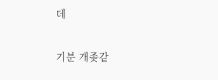데

기분 개좆같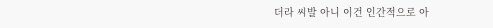더라 씨발 아니 이건 인간적으로 아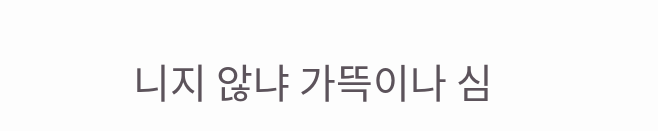니지 않냐 가뜩이나 심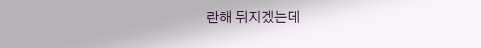란해 뒤지겠는데